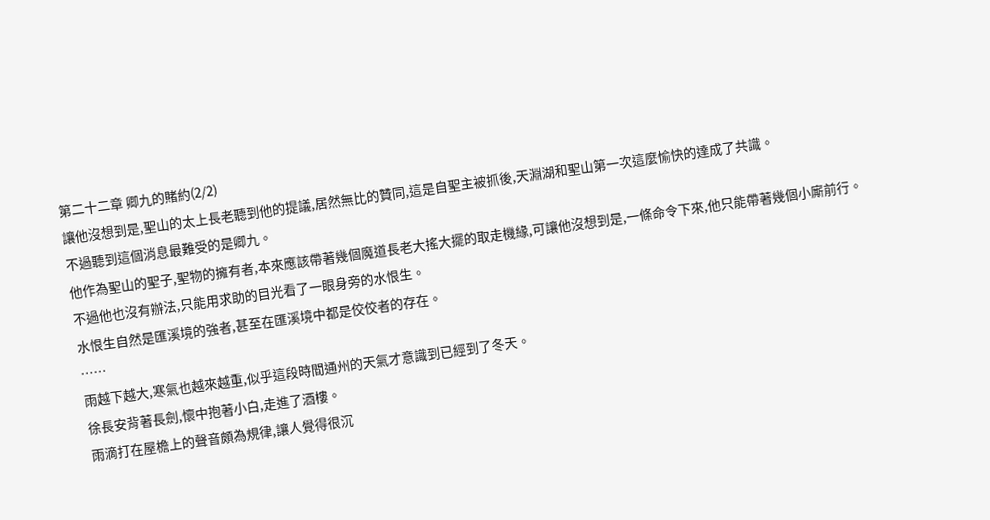第二十二章 卿九的賭約(2/2)
讓他沒想到是,聖山的太上長老聽到他的提議,居然無比的贊同,這是自聖主被抓後,天淵湖和聖山第一次這麼愉快的達成了共識。
不過聽到這個消息最難受的是卿九。
他作為聖山的聖子,聖物的擁有者,本來應該帶著幾個魔道長老大搖大擺的取走機緣,可讓他沒想到是,一條命令下來,他只能帶著幾個小廝前行。
不過他也沒有辦法,只能用求助的目光看了一眼身旁的水恨生。
水恨生自然是匯溪境的強者,甚至在匯溪境中都是佼佼者的存在。
……
雨越下越大,寒氣也越來越重,似乎這段時間通州的天氣才意識到已經到了冬天。
徐長安背著長劍,懷中抱著小白,走進了酒樓。
雨滴打在屋檐上的聲音頗為規律,讓人覺得很沉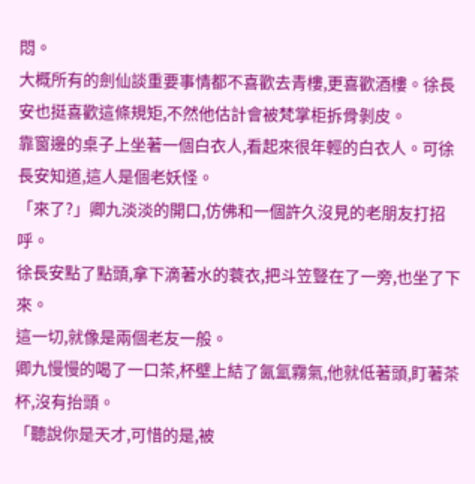悶。
大概所有的劍仙談重要事情都不喜歡去青樓,更喜歡酒樓。徐長安也挺喜歡這條規矩,不然他估計會被梵掌柜拆骨剝皮。
靠窗邊的桌子上坐著一個白衣人,看起來很年輕的白衣人。可徐長安知道,這人是個老妖怪。
「來了?」卿九淡淡的開口,仿佛和一個許久沒見的老朋友打招呼。
徐長安點了點頭,拿下滴著水的蓑衣,把斗笠豎在了一旁,也坐了下來。
這一切,就像是兩個老友一般。
卿九慢慢的喝了一口茶,杯壁上結了氤氳霧氣,他就低著頭,盯著茶杯,沒有抬頭。
「聽說你是天才,可惜的是,被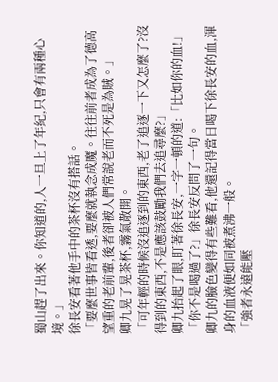蜀山趕了出來。你知道的,人一旦上了年紀,只會有兩種心境。」
徐長安看著他手中的茶杯沒有搭話。
「要麼世事皆看透,要麼就執念成魔。往往前者成為了德高望重的老前輩,後者卻被人們常說老而不死是為賊。」
卿九晃了晃茶杯,霧氣散開。
「可年輕的時候沒追逐到的東西,老了追逐一下又怎麼了?沒得到的東西,不是應該鼓勵我們去追尋麼?」
卿九抬起了眼,盯著徐長安,一字一頓的道:「比如你的血!」
「你不是喝過了?」徐長安反問了一句。
卿九的臉色變得有些難看,他還記得當日喝下徐長安的血,渾身的血液便如同被煮沸一般。
「強者永遠能壓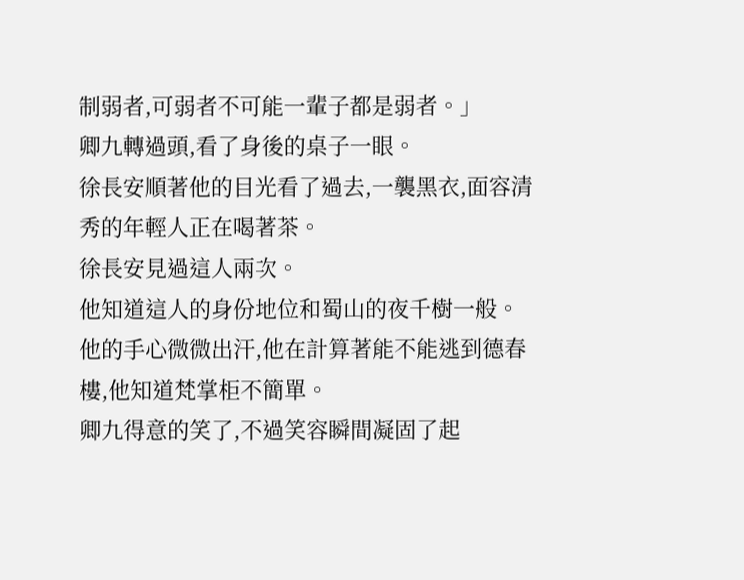制弱者,可弱者不可能一輩子都是弱者。」
卿九轉過頭,看了身後的桌子一眼。
徐長安順著他的目光看了過去,一襲黑衣,面容清秀的年輕人正在喝著茶。
徐長安見過這人兩次。
他知道這人的身份地位和蜀山的夜千樹一般。
他的手心微微出汗,他在計算著能不能逃到德春樓,他知道梵掌柜不簡單。
卿九得意的笑了,不過笑容瞬間凝固了起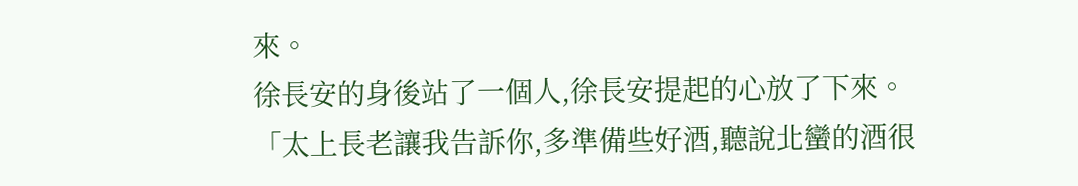來。
徐長安的身後站了一個人,徐長安提起的心放了下來。
「太上長老讓我告訴你,多準備些好酒,聽說北蠻的酒很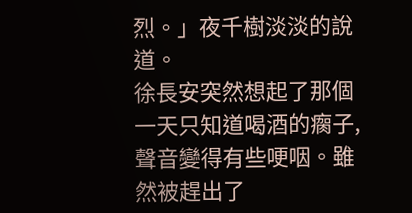烈。」夜千樹淡淡的說道。
徐長安突然想起了那個一天只知道喝酒的瘸子,聲音變得有些哽咽。雖然被趕出了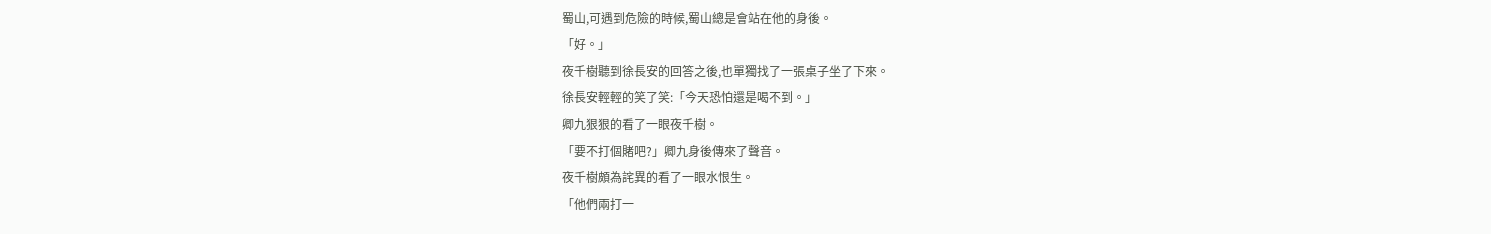蜀山,可遇到危險的時候,蜀山總是會站在他的身後。
「好。」
夜千樹聽到徐長安的回答之後,也單獨找了一張桌子坐了下來。
徐長安輕輕的笑了笑:「今天恐怕還是喝不到。」
卿九狠狠的看了一眼夜千樹。
「要不打個賭吧?」卿九身後傳來了聲音。
夜千樹頗為詫異的看了一眼水恨生。
「他們兩打一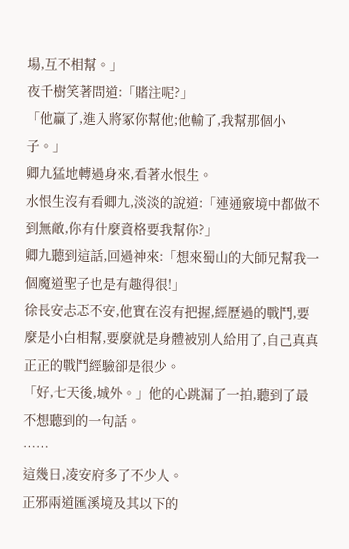場,互不相幫。」
夜千樹笑著問道:「賭注呢?」
「他贏了,進入將冢你幫他;他輸了,我幫那個小子。」
卿九猛地轉過身來,看著水恨生。
水恨生沒有看卿九,淡淡的說道:「連通竅境中都做不到無敵,你有什麼資格要我幫你?」
卿九聽到這話,回過神來:「想來蜀山的大師兄幫我一個魔道聖子也是有趣得很!」
徐長安忐忑不安,他實在沒有把握,經歷過的戰鬥,要麼是小白相幫,要麼就是身體被別人給用了,自己真真正正的戰鬥經驗卻是很少。
「好,七天後,城外。」他的心跳漏了一拍,聽到了最不想聽到的一句話。
……
這幾日,凌安府多了不少人。
正邪兩道匯溪境及其以下的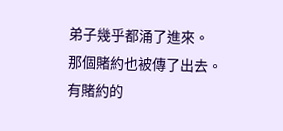弟子幾乎都涌了進來。
那個賭約也被傳了出去。
有賭約的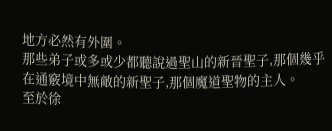地方必然有外圍。
那些弟子或多或少都聽說過聖山的新晉聖子,那個幾乎在通竅境中無敵的新聖子,那個魔道聖物的主人。
至於徐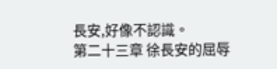長安,好像不認識。
第二十三章 徐長安的屈辱